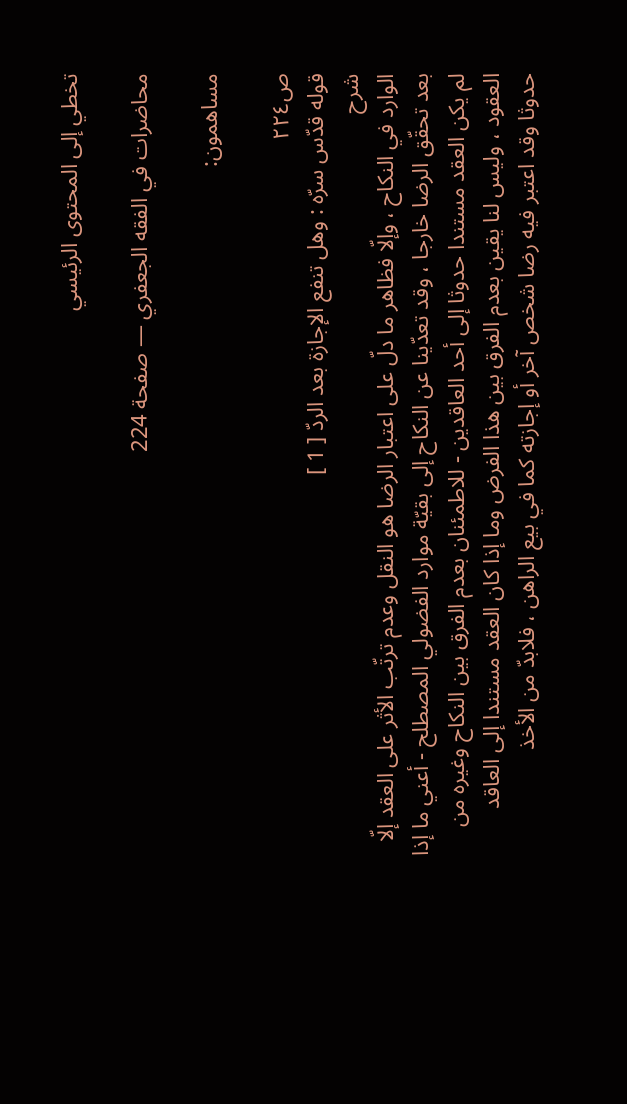تخطي إلى المحتوى الرئيسي

محاضرات في الفقه الجعفري — صفحة 224

مساهمون:

ص٢٢٤
قوله قدّس سرّه : وهل تنفع الإجازة بعد الردّ [ 1 ]
شرح
الوارد في النكاح ، وإلّا فظاهر ما دلّ على اعتبار الرضا هو النقل وعدم ترتّب الأثر على العقد إلّا بعد تحقّق الرضا خارجا ، وقد تعدّينا عن النكاح إلى بقيّة موارد الفضولي المصطلح - أعني ما إذا لم يكن العقد مستندا حدوثا إلى أحد العاقدين - للاطمئنان بعدم الفرق بين النكاح وغيره من العقود ، وليس لنا يقين بعدم الفرق بين هذا الفرض وما إذا كان العقد مستندا إلى العاقد حدوثا وقد اعتبر فيه رضا شخص آخر أو إجازته كما في بيع الراهن ، فلابدّ من الأخذ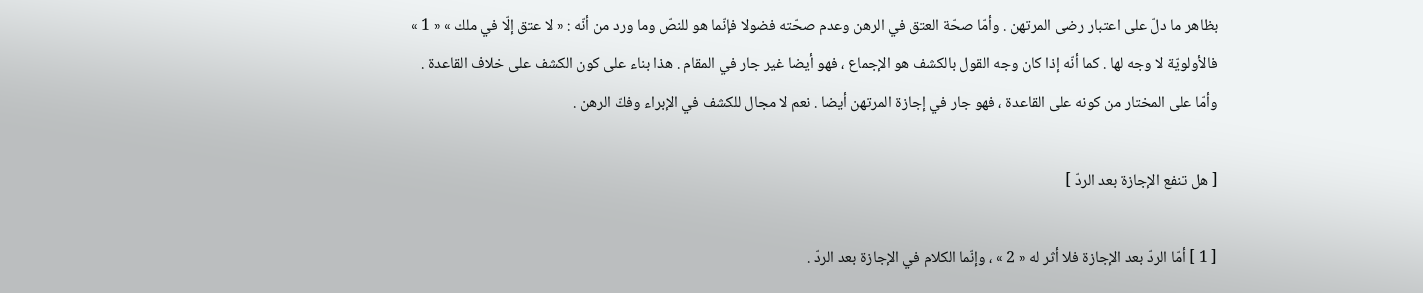بظاهر ما دلّ على اعتبار رضى المرتهن . وأمّا صحّة العتق في الرهن وعدم صحّته فضولا فإنّما هو للنصّ وما ورد من أنّه : « لا عتق إلّا في ملك » « 1 » فالأولويّة لا وجه لها . كما أنّه إذا كان وجه القول بالكشف هو الإجماع ، فهو أيضا غير جار في المقام . هذا بناء على كون الكشف على خلاف القاعدة . وأمّا على المختار من كونه على القاعدة ، فهو جار في إجازة المرتهن أيضا . نعم لا مجال للكشف في الإبراء وفكّ الرهن .

[ هل تنفع الإجازة بعد الردّ ]

[ 1 ] أمّا الردّ بعد الإجازة فلا أثر له « 2 » ، وإنّما الكلام في الإجازة بعد الردّ .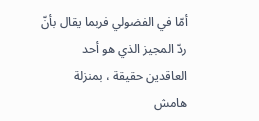أمّا في الفضولي فربما يقال بأنّ ردّ المجيز الذي هو أحد العاقدين حقيقة ، بمنزلة
هامش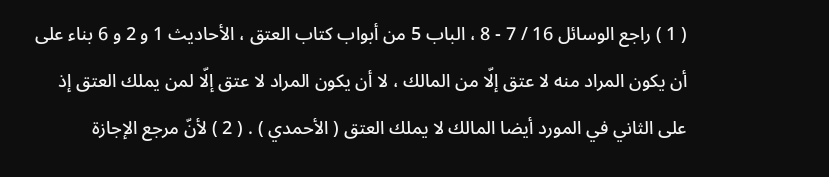( 1 ) راجع الوسائل 16 / 7 - 8 ، الباب 5 من أبواب كتاب العتق ، الأحاديث 1 و 2 و 6 بناء على أن يكون المراد منه لا عتق إلّا من المالك ، لا أن يكون المراد لا عتق إلّا لمن يملك العتق إذ على الثاني في المورد أيضا المالك لا يملك العتق ( الأحمدي ) . ( 2 ) لأنّ مرجع الإجازة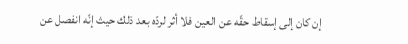إن كان إلى إسقاط حقّه عن العين فلا أثر لردّه بعد ذلك حيث إنّه انفصل عن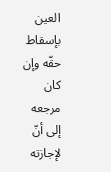العين بإسقاط حقّه وإن كان مرجعه إلى أنّ لإجازته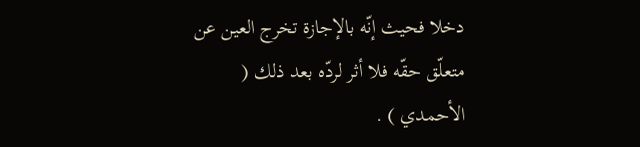دخلا فحيث إنّه بالإجازة تخرج العين عن متعلّق حقّه فلا أثر لردّه بعد ذلك ( الأحمدي ) .